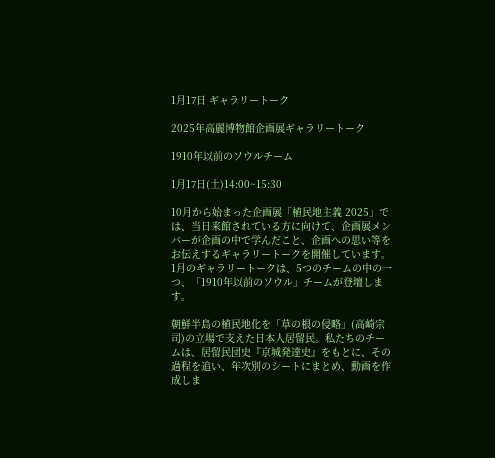1月17日 ギャラリートーク

2025年高麗博物館企画展ギャラリートーク

1910年以前のソウルチーム

1月17日(土)14:00~15:30

10月から始まった企画展「植民地主義 2025」では、当日来館されている方に向けて、企画展メンバーが企画の中で学んだこと、企画への思い等をお伝えするギャラリートークを開催しています。1月のギャラリートークは、5つのチームの中の一つ、「1910年以前のソウル」チームが登壇します。

朝鮮半島の植民地化を「草の根の侵略」(高崎宗司)の立場で支えた日本人居留民。私たちのチームは、居留民団史『京城発達史』をもとに、その過程を追い、年次別のシートにまとめ、動画を作成しま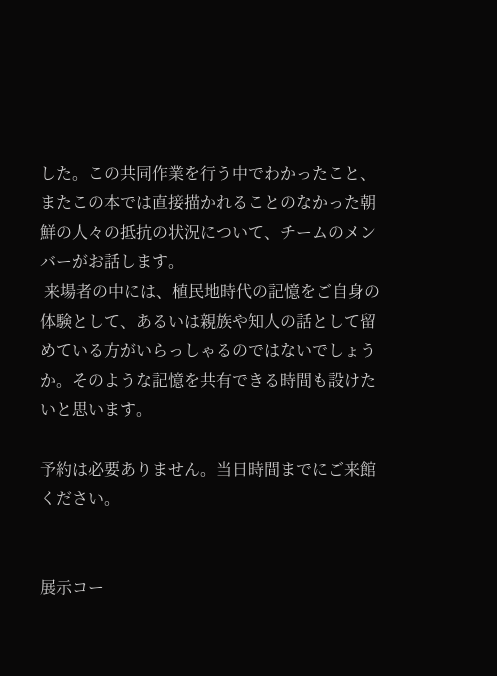した。この共同作業を行う中でわかったこと、またこの本では直接描かれることのなかった朝鮮の人々の抵抗の状況について、チームのメンバーがお話します。
 来場者の中には、植民地時代の記憶をご自身の体験として、あるいは親族や知人の話として留めている方がいらっしゃるのではないでしょうか。そのような記憶を共有できる時間も設けたいと思います。

予約は必要ありません。当日時間までにご来館ください。


展示コー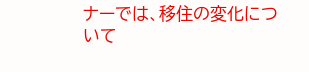ナーでは、移住の変化について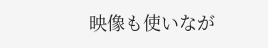映像も使いなが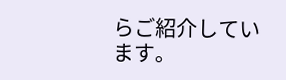らご紹介しています。